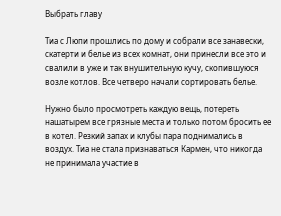Выбрать главу

Тиа с Люпи прошлись по дому и собрали все занавески, скатерти и белье из всех комнат, они принесли все это и свалили в уже и так внушительную кучу, скопившуюся возле котлов. Все четверо начали сортировать белье.

Нужно было просмотреть каждую вещь, потереть нашатырем все грязные места и только потом бросить ее в котел. Резкий запах и клубы пара поднимались в воздух. Тиа не стала признаваться Кармен, что никогда не принимала участие в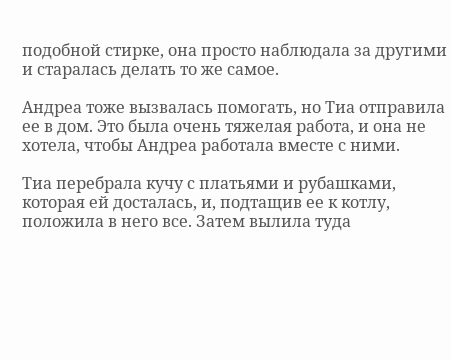подобной стирке, она просто наблюдала за другими и старалась делать то же самое.

Андреа тоже вызвалась помогать, но Тиа отправила ее в дом. Это была очень тяжелая работа, и она не хотела, чтобы Андреа работала вместе с ними.

Тиа перебрала кучу с платьями и рубашками, которая ей досталась, и, подтащив ее к котлу, положила в него все. Затем вылила туда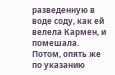разведенную в воде соду, как ей велела Кармен, и помешала. Потом, опять же по указанию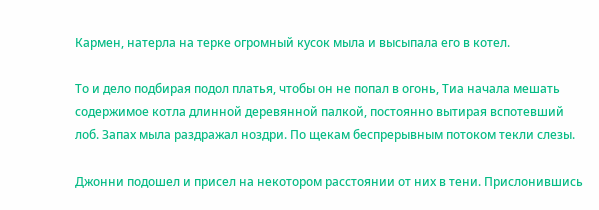Кармен, натерла на терке огромный кусок мыла и высыпала его в котел.

То и дело подбирая подол платья, чтобы он не попал в огонь, Тиа начала мешать содержимое котла длинной деревянной палкой, постоянно вытирая вспотевший лоб. Запах мыла раздражал ноздри. По щекам беспрерывным потоком текли слезы.

Джонни подошел и присел на некотором расстоянии от них в тени. Прислонившись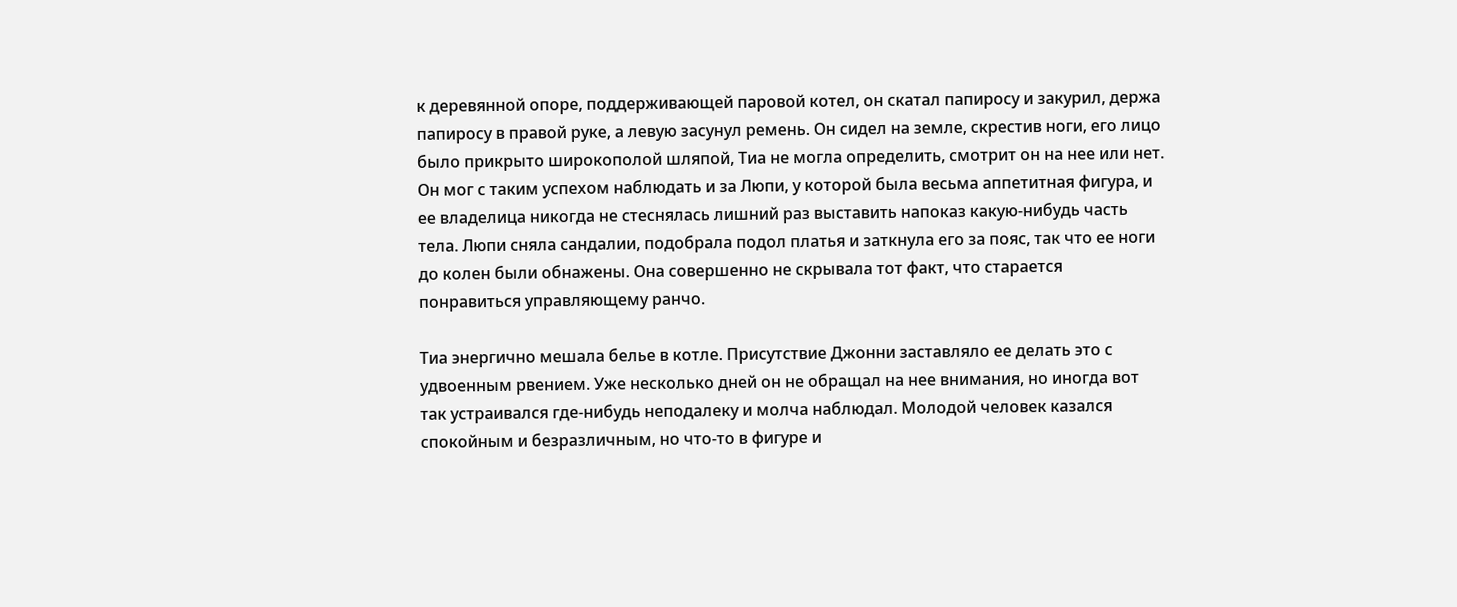к деревянной опоре, поддерживающей паровой котел, он скатал папиросу и закурил, держа папиросу в правой руке, а левую засунул ремень. Он сидел на земле, скрестив ноги, его лицо было прикрыто широкополой шляпой, Тиа не могла определить, смотрит он на нее или нет. Он мог с таким успехом наблюдать и за Люпи, у которой была весьма аппетитная фигура, и ее владелица никогда не стеснялась лишний раз выставить напоказ какую-нибудь часть тела. Люпи сняла сандалии, подобрала подол платья и заткнула его за пояс, так что ее ноги до колен были обнажены. Она совершенно не скрывала тот факт, что старается понравиться управляющему ранчо.

Тиа энергично мешала белье в котле. Присутствие Джонни заставляло ее делать это с удвоенным рвением. Уже несколько дней он не обращал на нее внимания, но иногда вот так устраивался где-нибудь неподалеку и молча наблюдал. Молодой человек казался спокойным и безразличным, но что-то в фигуре и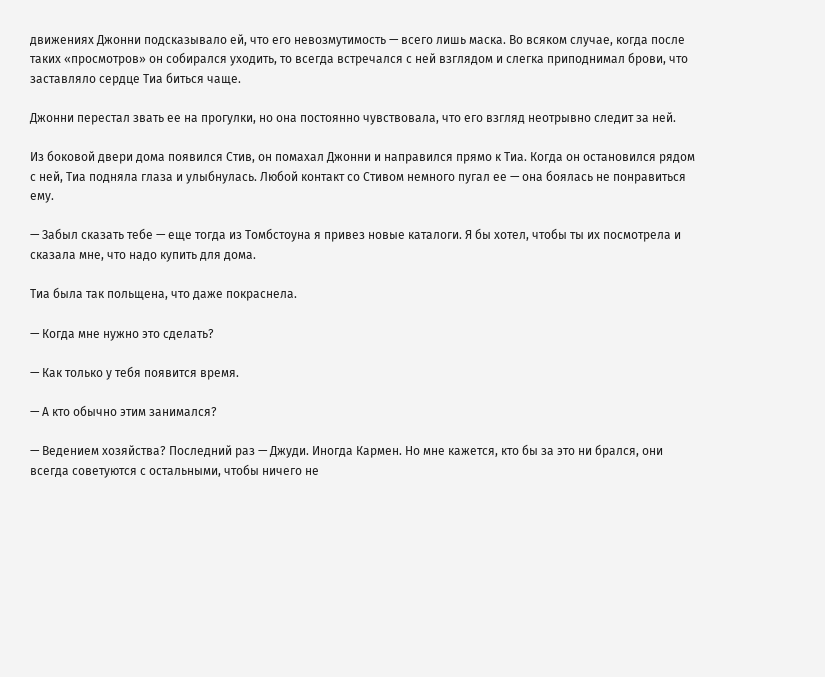движениях Джонни подсказывало ей, что его невозмутимость — всего лишь маска. Во всяком случае, когда после таких «просмотров» он собирался уходить, то всегда встречался с ней взглядом и слегка приподнимал брови, что заставляло сердце Тиа биться чаще.

Джонни перестал звать ее на прогулки, но она постоянно чувствовала, что его взгляд неотрывно следит за ней.

Из боковой двери дома появился Стив, он помахал Джонни и направился прямо к Тиа. Когда он остановился рядом с ней, Тиа подняла глаза и улыбнулась. Любой контакт со Стивом немного пугал ее — она боялась не понравиться ему.

— Забыл сказать тебе — еще тогда из Томбстоуна я привез новые каталоги. Я бы хотел, чтобы ты их посмотрела и сказала мне, что надо купить для дома.

Тиа была так польщена, что даже покраснела.

— Когда мне нужно это сделать?

— Как только у тебя появится время.

— А кто обычно этим занимался?

— Ведением хозяйства? Последний раз — Джуди. Иногда Кармен. Но мне кажется, кто бы за это ни брался, они всегда советуются с остальными, чтобы ничего не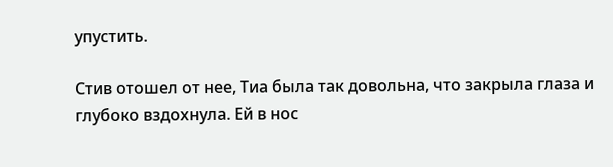упустить.

Стив отошел от нее, Тиа была так довольна, что закрыла глаза и глубоко вздохнула. Ей в нос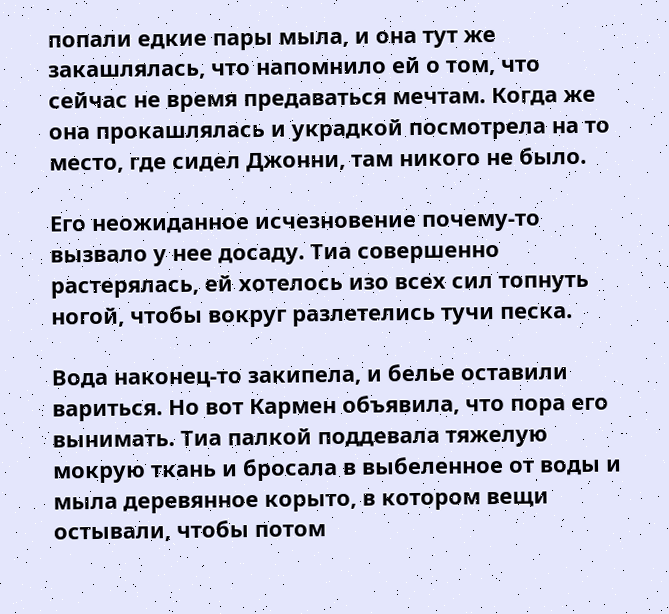попали едкие пары мыла, и она тут же закашлялась, что напомнило ей о том, что сейчас не время предаваться мечтам. Когда же она прокашлялась и украдкой посмотрела на то место, где сидел Джонни, там никого не было.

Его неожиданное исчезновение почему-то вызвало у нее досаду. Тиа совершенно растерялась, ей хотелось изо всех сил топнуть ногой, чтобы вокруг разлетелись тучи песка.

Вода наконец-то закипела, и белье оставили вариться. Но вот Кармен объявила, что пора его вынимать. Тиа палкой поддевала тяжелую мокрую ткань и бросала в выбеленное от воды и мыла деревянное корыто, в котором вещи остывали, чтобы потом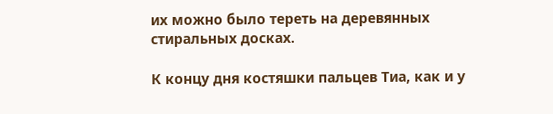их можно было тереть на деревянных стиральных досках.

К концу дня костяшки пальцев Тиа, как и у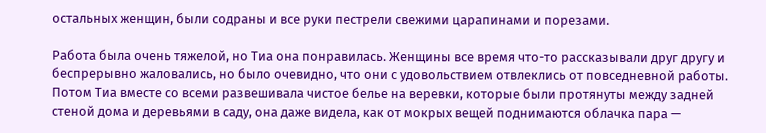остальных женщин, были содраны и все руки пестрели свежими царапинами и порезами.

Работа была очень тяжелой, но Тиа она понравилась. Женщины все время что-то рассказывали друг другу и беспрерывно жаловались, но было очевидно, что они с удовольствием отвлеклись от повседневной работы. Потом Тиа вместе со всеми развешивала чистое белье на веревки, которые были протянуты между задней стеной дома и деревьями в саду, она даже видела, как от мокрых вещей поднимаются облачка пара —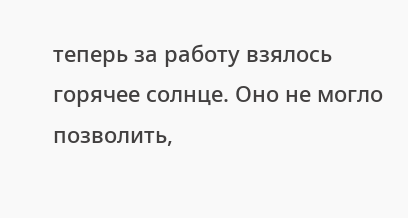теперь за работу взялось горячее солнце. Оно не могло позволить,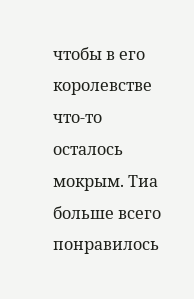чтобы в его королевстве что-то осталось мокрым. Тиа больше всего понравилось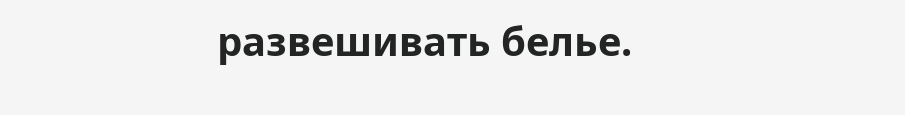развешивать белье.